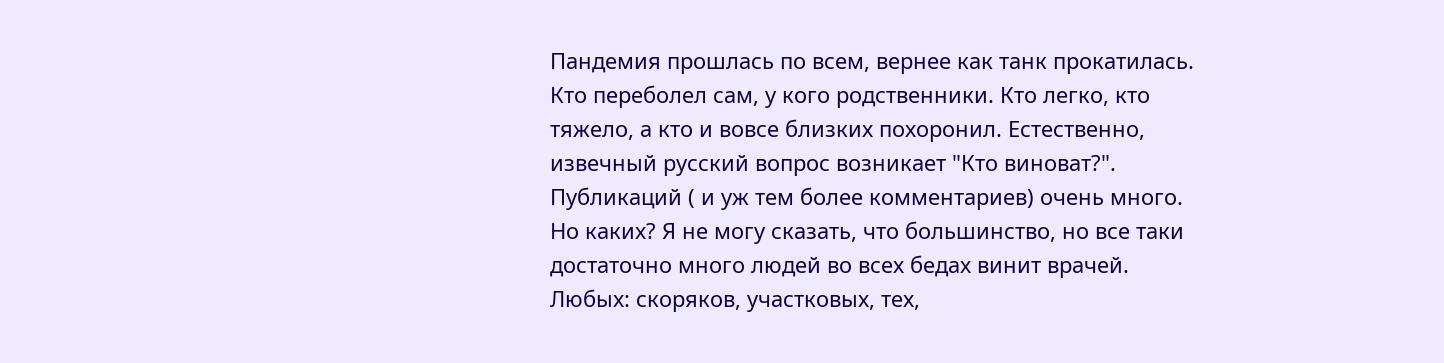Пандемия прошлась по всем, вернее как танк прокатилась. Кто переболел сам, у кого родственники. Кто легко, кто тяжело, а кто и вовсе близких похоронил. Естественно, извечный русский вопрос возникает "Кто виноват?". Публикаций ( и уж тем более комментариев) очень много. Но каких? Я не могу сказать, что большинство, но все таки достаточно много людей во всех бедах винит врачей. Любых: скоряков, участковых, тех,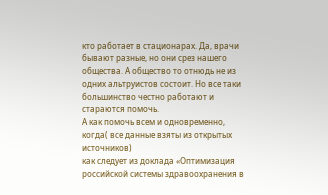кто работает в стационарах. Да, врачи бывают разные, но они срез нашего общества. А общество то отнюдь не из одних альтруистов состоит. Но все таки большинство честно работают и стараются помочь.
А как помочь всем и одновременно, когда( все данные взяты из открытых источников)
как следует из доклада «Оптимизация российской системы здравоохранения в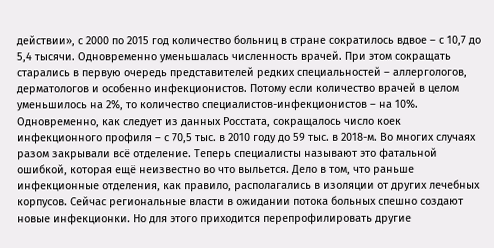действии», с 2000 по 2015 год количество больниц в стране сократилось вдвое – с 10,7 до 5,4 тысячи. Одновременно уменьшалась численность врачей. При этом сокращать старались в первую очередь представителей редких специальностей – аллергологов, дерматологов и особенно инфекционистов. Потому если количество врачей в целом уменьшилось на 2%, то количество специалистов-инфекционистов – на 10%.
Одновременно, как следует из данных Росстата, сокращалось число коек инфекционного профиля – с 70,5 тыс. в 2010 году до 59 тыс. в 2018-м. Во многих случаях разом закрывали всё отделение. Теперь специалисты называют это фатальной ошибкой, которая ещё неизвестно во что выльется. Дело в том, что раньше инфекционные отделения, как правило, располагались в изоляции от других лечебных корпусов. Сейчас региональные власти в ожидании потока больных спешно создают новые инфекционки. Но для этого приходится перепрофилировать другие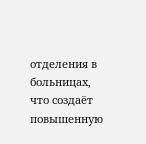отделения в больницах, что создаёт повышенную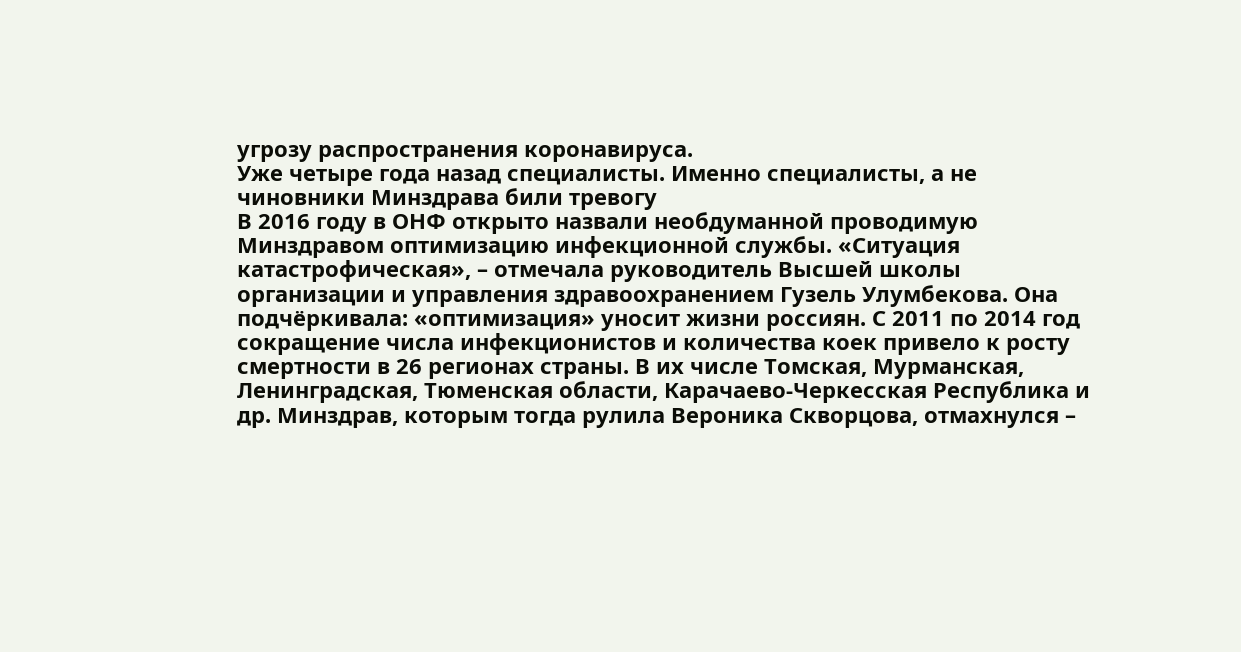угрозу распространения коронавируса.
Уже четыре года назад специалисты. Именно специалисты, а не чиновники Минздрава били тревогу
В 2016 году в ОНФ открыто назвали необдуманной проводимую Минздравом оптимизацию инфекционной службы. «Ситуация катастрофическая», – отмечала руководитель Высшей школы организации и управления здравоохранением Гузель Улумбекова. Она подчёркивала: «оптимизация» уносит жизни россиян. С 2011 по 2014 год сокращение числа инфекционистов и количества коек привело к росту смертности в 26 регионах страны. В их числе Томская, Мурманская, Ленинградская, Тюменская области, Карачаево-Черкесская Республика и др. Минздрав, которым тогда рулила Вероника Скворцова, отмахнулся –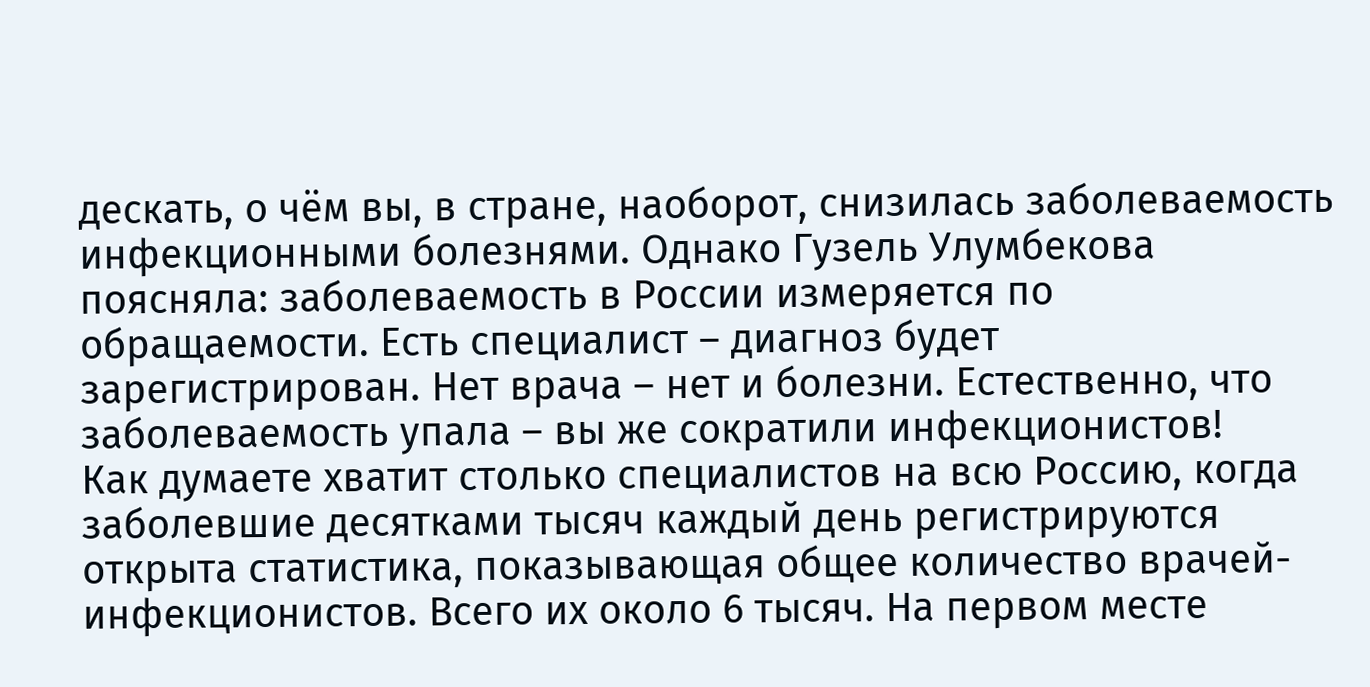дескать, о чём вы, в стране, наоборот, снизилась заболеваемость инфекционными болезнями. Однако Гузель Улумбекова поясняла: заболеваемость в России измеряется по обращаемости. Есть специалист – диагноз будет зарегистрирован. Нет врача – нет и болезни. Естественно, что заболеваемость упала – вы же сократили инфекционистов!
Как думаете хватит столько специалистов на всю Россию, когда заболевшие десятками тысяч каждый день регистрируются
открыта статистика, показывающая общее количество врачей-инфекционистов. Всего их около 6 тысяч. На первом месте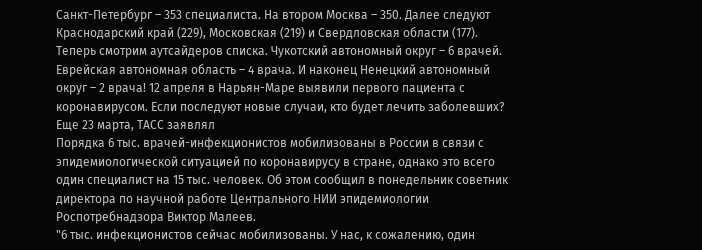Санкт-Петербург – 353 специалиста. На втором Москва – 350. Далее следуют Краснодарский край (229), Московская (219) и Свердловская области (177). Теперь смотрим аутсайдеров списка. Чукотский автономный округ – 6 врачей. Еврейская автономная область – 4 врача. И наконец Ненецкий автономный округ – 2 врача! 12 апреля в Нарьян-Маре выявили первого пациента с коронавирусом. Если последуют новые случаи, кто будет лечить заболевших?
Еще 23 марта, ТАСС заявлял
Порядка 6 тыс. врачей-инфекционистов мобилизованы в России в связи с эпидемиологической ситуацией по коронавирусу в стране, однако это всего один специалист на 15 тыс. человек. Об этом сообщил в понедельник советник директора по научной работе Центрального НИИ эпидемиологии Роспотребнадзора Виктор Малеев.
"6 тыс. инфекционистов сейчас мобилизованы. У нас, к сожалению, один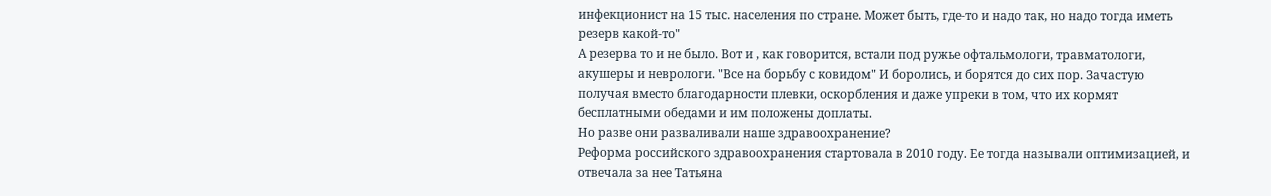инфекционист на 15 тыс. населения по стране. Может быть, где-то и надо так, но надо тогда иметь резерв какой-то"
А резерва то и не было. Вот и , как говорится, встали под ружье офтальмологи, травматологи, акушеры и неврологи. "Все на борьбу с ковидом" И боролись, и борятся до сих пор. Зачастую получая вместо благодарности плевки, оскорбления и даже упреки в том, что их кормят бесплатными обедами и им положены доплаты.
Но разве они разваливали наше здравоохранение?
Реформа российского здравоохранения стартовала в 2010 году. Ее тогда называли оптимизацией, и отвечала за нее Татьяна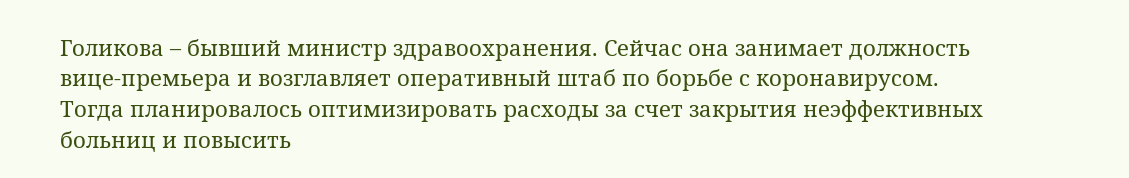Голикова – бывший министр здравоохранения. Сейчас она занимает должность вице-премьера и возглавляет оперативный штаб по борьбе с коронавирусом.
Тогда планировалось оптимизировать расходы за счет закрытия неэффективных больниц и повысить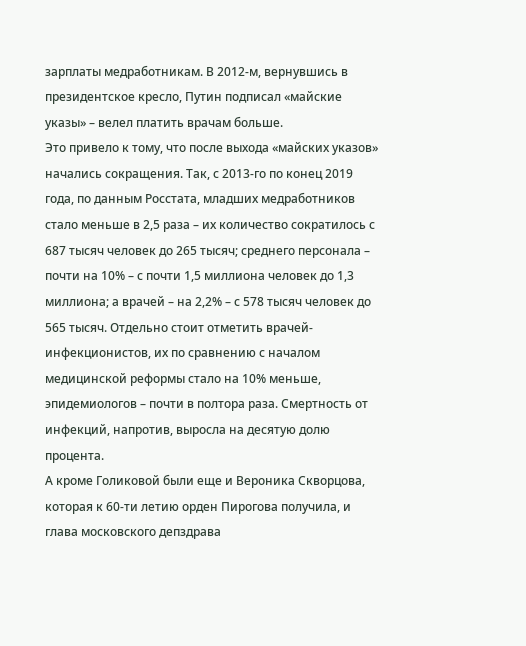зарплаты медработникам. В 2012-м, вернувшись в президентское кресло, Путин подписал «майские указы» – велел платить врачам больше.
Это привело к тому, что после выхода «майских указов» начались сокращения. Так, с 2013-го по конец 2019 года, по данным Росстата, младших медработников стало меньше в 2,5 раза – их количество сократилось с 687 тысяч человек до 265 тысяч; среднего персонала – почти на 10% – с почти 1,5 миллиона человек до 1,3 миллиона; а врачей – на 2,2% – с 578 тысяч человек до 565 тысяч. Отдельно стоит отметить врачей-инфекционистов, их по сравнению с началом медицинской реформы стало на 10% меньше, эпидемиологов – почти в полтора раза. Смертность от инфекций, напротив, выросла на десятую долю процента.
А кроме Голиковой были еще и Вероника Скворцова, которая к 60-ти летию орден Пирогова получила, и глава московского депздрава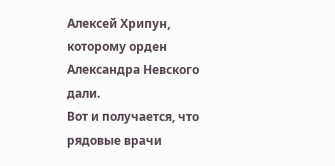Алексей Хрипун, которому орден Александра Невского дали.
Вот и получается, что рядовые врачи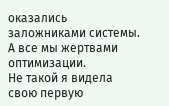оказались заложниками системы. А все мы жертвами оптимизации.
Не такой я видела свою первую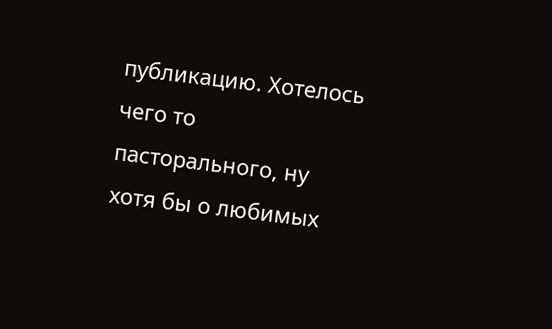публикацию. Хотелось чего то пасторального, ну хотя бы о любимых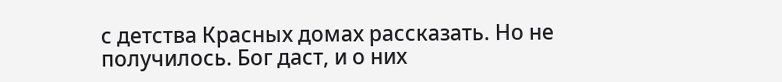с детства Красных домах рассказать. Но не получилось. Бог даст, и о них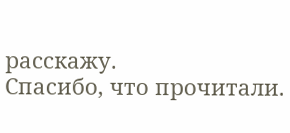расскажу.
Спасибо, что прочитали.